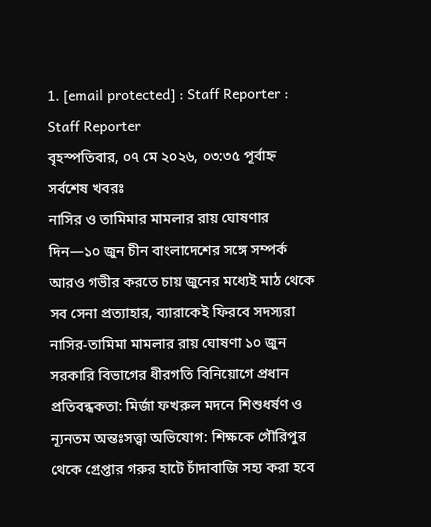1. [email protected] : Staff Reporter : Staff Reporter
বৃহস্পতিবার, ০৭ মে ২০২৬, ০৩:৩৫ পূর্বাহ্ন
সর্বশেষ খবরঃ
নাসির ও তামিমার মামলার রায় ঘোষণার দিন—১০ জুন চীন বাংলাদেশের সঙ্গে সম্পর্ক আরও গভীর করতে চায় জুনের মধ্যেই মাঠ থেকে সব সেনা প্রত্যাহার, ব্যারাকেই ফিরবে সদস্যরা নাসির-তামিমা মামলার রায় ঘোষণা ১০ জুন সরকারি বিভাগের ধীরগতি বিনিয়োগে প্রধান প্রতিবন্ধকতা: মির্জা ফখরুল মদনে শিশুধর্ষণ ও ন্যূনতম অন্তঃসত্ত্বা অভিযোগ: শিক্ষকে গৌরিপুর থেকে গ্রেপ্তার গরুর হাটে চাঁদাবাজি সহ্য করা হবে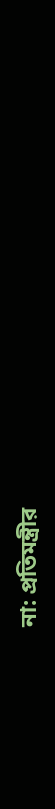না: প্রতিমন্ত্রীর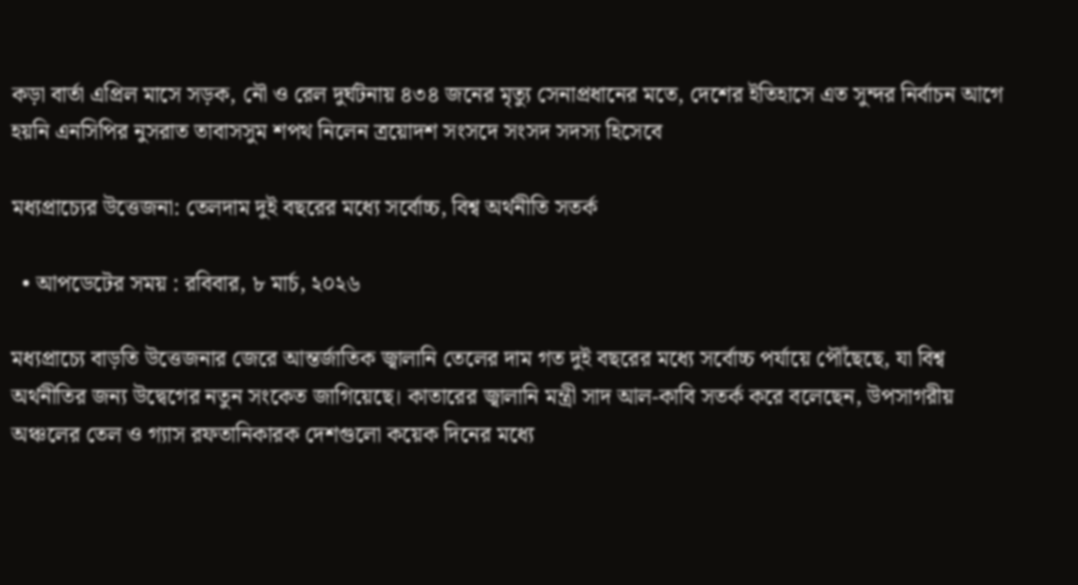কড়া বার্তা এপ্রিল মাসে সড়ক, নৌ ও রেল দুর্ঘটনায় ৪৩৪ জনের মৃত্যু সেনাপ্রধানের মতে, দেশের ইতিহাসে এত সুন্দর নির্বাচন আগে হয়নি এনসিপির নুসরাত তাবাসসুম শপথ নিলেন ত্রয়োদশ সংসদে সংসদ সদস্য হিসেবে

মধ্যপ্রাচ্যের উত্তেজনা: তেলদাম দুই বছরের মধ্যে সর্বোচ্চ, বিশ্ব অর্থনীতি সতর্ক

  • আপডেটের সময় : রবিবার, ৮ মার্চ, ২০২৬

মধ্যপ্রাচ্যে বাড়তি উত্তেজনার জেরে আন্তর্জাতিক জ্বালানি তেলের দাম গত দুই বছরের মধ্যে সর্বোচ্চ পর্যায়ে পৌঁছেছে, যা বিশ্ব অর্থনীতির জন্য উদ্বেগের নতুন সংকেত জাগিয়েছে। কাতারের জ্বালানি মন্ত্রী সাদ আল-কাবি সতর্ক করে বলেছেন, উপসাগরীয় অঞ্চলের তেল ও গ্যাস রফতানিকারক দেশগুলো কয়েক দিনের মধ্যে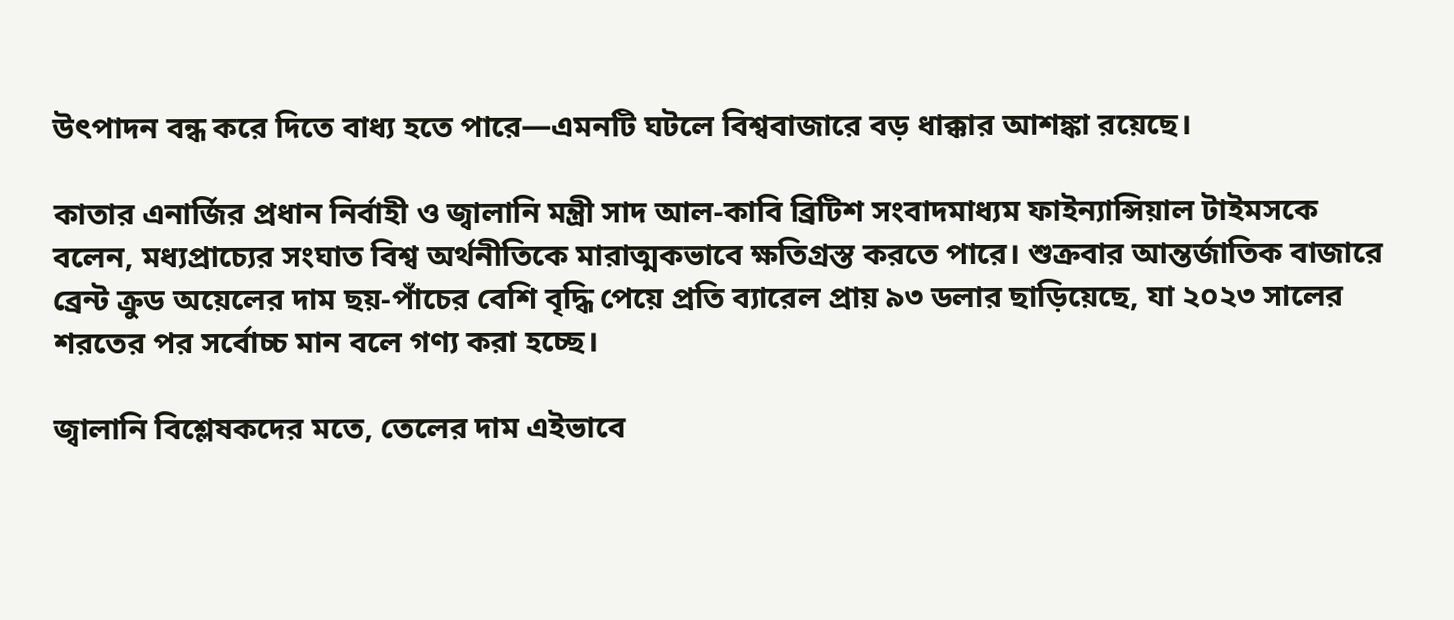উৎপাদন বন্ধ করে দিতে বাধ্য হতে পারে—এমনটি ঘটলে বিশ্ববাজারে বড় ধাক্কার আশঙ্কা রয়েছে।

কাতার এনার্জির প্রধান নির্বাহী ও জ্বালানি মন্ত্রী সাদ আল-কাবি ব্রিটিশ সংবাদমাধ্যম ফাইন্যান্সিয়াল টাইমসকে বলেন, মধ্যপ্রাচ্যের সংঘাত বিশ্ব অর্থনীতিকে মারাত্মকভাবে ক্ষতিগ্রস্ত করতে পারে। শুক্রবার আন্তর্জাতিক বাজারে ব্রেন্ট ক্রুড অয়েলের দাম ছয়-পাঁচের বেশি বৃদ্ধি পেয়ে প্রতি ব্যারেল প্রায় ৯৩ ডলার ছাড়িয়েছে, যা ২০২৩ সালের শরতের পর সর্বোচ্চ মান বলে গণ্য করা হচ্ছে।

জ্বালানি বিশ্লেষকদের মতে, তেলের দাম এইভাবে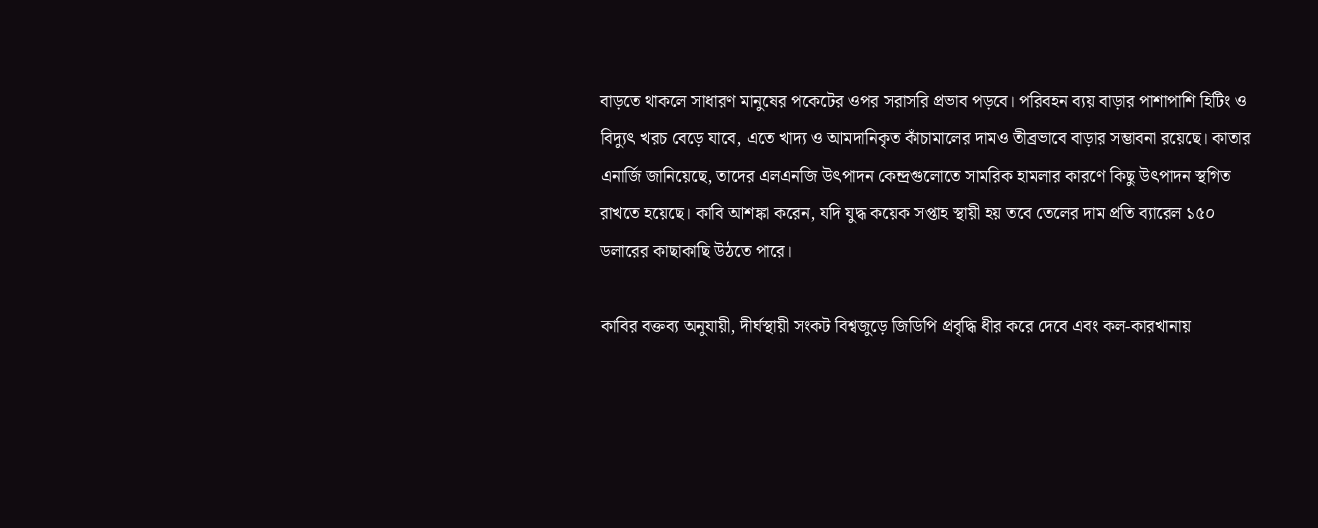বাড়তে থাকলে সাধারণ মানুষের পকেটের ওপর সরাসরি প্রভাব পড়বে। পরিবহন ব্যয় বাড়ার পাশাপাশি হিটিং ও বিদ্যুৎ খরচ বেড়ে যাবে, এতে খাদ্য ও আমদানিকৃত কাঁচামালের দামও তীব্রভাবে বাড়ার সম্ভাবনা রয়েছে। কাতার এনার্জি জানিয়েছে, তাদের এলএনজি উৎপাদন কেন্দ্রগুলোতে সামরিক হামলার কারণে কিছু উৎপাদন স্থগিত রাখতে হয়েছে। কাবি আশঙ্কা করেন, যদি যুদ্ধ কয়েক সপ্তাহ স্থায়ী হয় তবে তেলের দাম প্রতি ব্যারেল ১৫০ ডলারের কাছাকাছি উঠতে পারে।

কাবির বক্তব্য অনুযায়ী, দীর্ঘস্থায়ী সংকট বিশ্বজুড়ে জিডিপি প্রবৃদ্ধি ধীর করে দেবে এবং কল-কারখানায়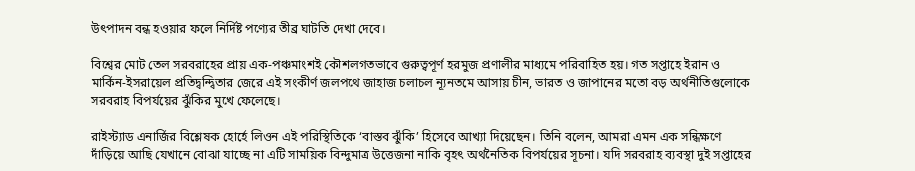উৎপাদন বন্ধ হওয়ার ফলে নির্দিষ্ট পণ্যের তীব্র ঘাটতি দেখা দেবে।

বিশ্বের মোট তেল সরবরাহের প্রায় এক-পঞ্চমাংশই কৌশলগতভাবে গুরুত্বপূর্ণ হরমুজ প্রণালীর মাধ্যমে পরিবাহিত হয়। গত সপ্তাহে ইরান ও মার্কিন-ইসরায়েল প্রতিদ্বন্দ্বিতার জেরে এই সংকীর্ণ জলপথে জাহাজ চলাচল ন্যূনতমে আসায় চীন, ভারত ও জাপানের মতো বড় অর্থনীতিগুলোকে সরবরাহ বিপর্যয়ের ঝুঁকির মুখে ফেলেছে।

রাইস্ট্যাড এনার্জির বিশ্লেষক হোর্হে লিওন এই পরিস্থিতিকে ‘বাস্তব ঝুঁকি’ হিসেবে আখ্যা দিয়েছেন। তিনি বলেন, আমরা এমন এক সন্ধিক্ষণে দাঁড়িয়ে আছি যেখানে বোঝা যাচ্ছে না এটি সাময়িক বিন্দুমাত্র উত্তেজনা নাকি বৃহৎ অর্থনৈতিক বিপর্যয়ের সূচনা। যদি সরবরাহ ব্যবস্থা দুই সপ্তাহের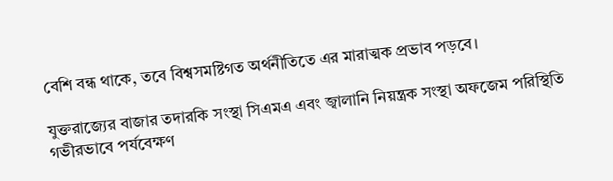বেশি বন্ধ থাকে, তবে বিশ্বসমষ্টিগত অর্থনীতিতে এর মারাত্মক প্রভাব পড়বে।

যুক্তরাজ্যের বাজার তদারকি সংস্থা সিএমএ এবং জ্বালানি নিয়ন্ত্রক সংস্থা অফজেম পরিস্থিতি গভীরভাবে পর্যবেক্ষণ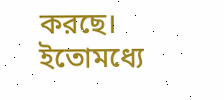করছে। ইতোমধ্যে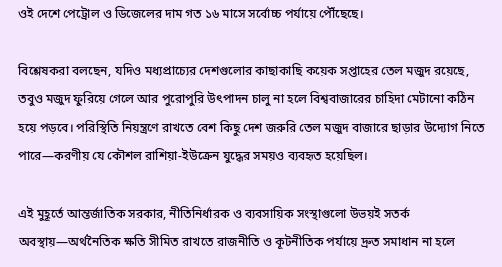ওই দেশে পেট্রোল ও ডিজেলের দাম গত ১৬ মাসে সর্বোচ্চ পর্যায়ে পৌঁছেছে।

বিশ্লেষকরা বলছেন, যদিও মধ্যপ্রাচ্যের দেশগুলোর কাছাকাছি কয়েক সপ্তাহের তেল মজুদ রয়েছে, তবুও মজুদ ফুরিয়ে গেলে আর পুরোপুরি উৎপাদন চালু না হলে বিশ্ববাজারের চাহিদা মেটানো কঠিন হয়ে পড়বে। পরিস্থিতি নিয়ন্ত্রণে রাখতে বেশ কিছু দেশ জরুরি তেল মজুদ বাজারে ছাড়ার উদ্যোগ নিতে পারে—করণীয় যে কৌশল রাশিয়া-ইউক্রেন যুদ্ধের সময়ও ব্যবহৃত হয়েছিল।

এই মুহূর্তে আন্তর্জাতিক সরকার, নীতিনির্ধারক ও ব্যবসায়িক সংস্থাগুলো উভয়ই সতর্ক অবস্থায়—অর্থনৈতিক ক্ষতি সীমিত রাখতে রাজনীতি ও কূটনীতিক পর্যায়ে দ্রুত সমাধান না হলে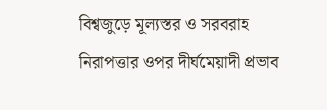বিশ্বজুড়ে মূল্যস্তর ও সরবরাহ নিরাপত্তার ওপর দীর্ঘমেয়াদী প্রভাব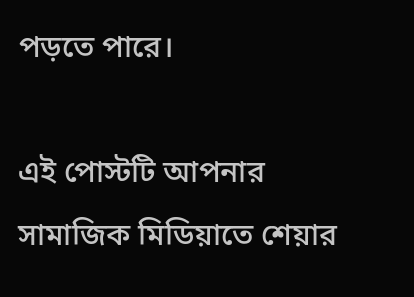পড়তে পারে।

এই পোস্টটি আপনার সামাজিক মিডিয়াতে শেয়ার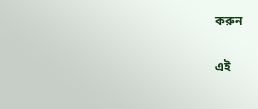করুন

এই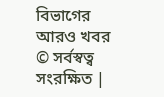বিভাগের আরও খবর
© সর্বস্বত্ব সংরক্ষিত |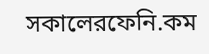সকালেরফেনি.কম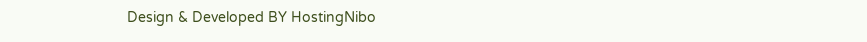Design & Developed BY HostingNibo